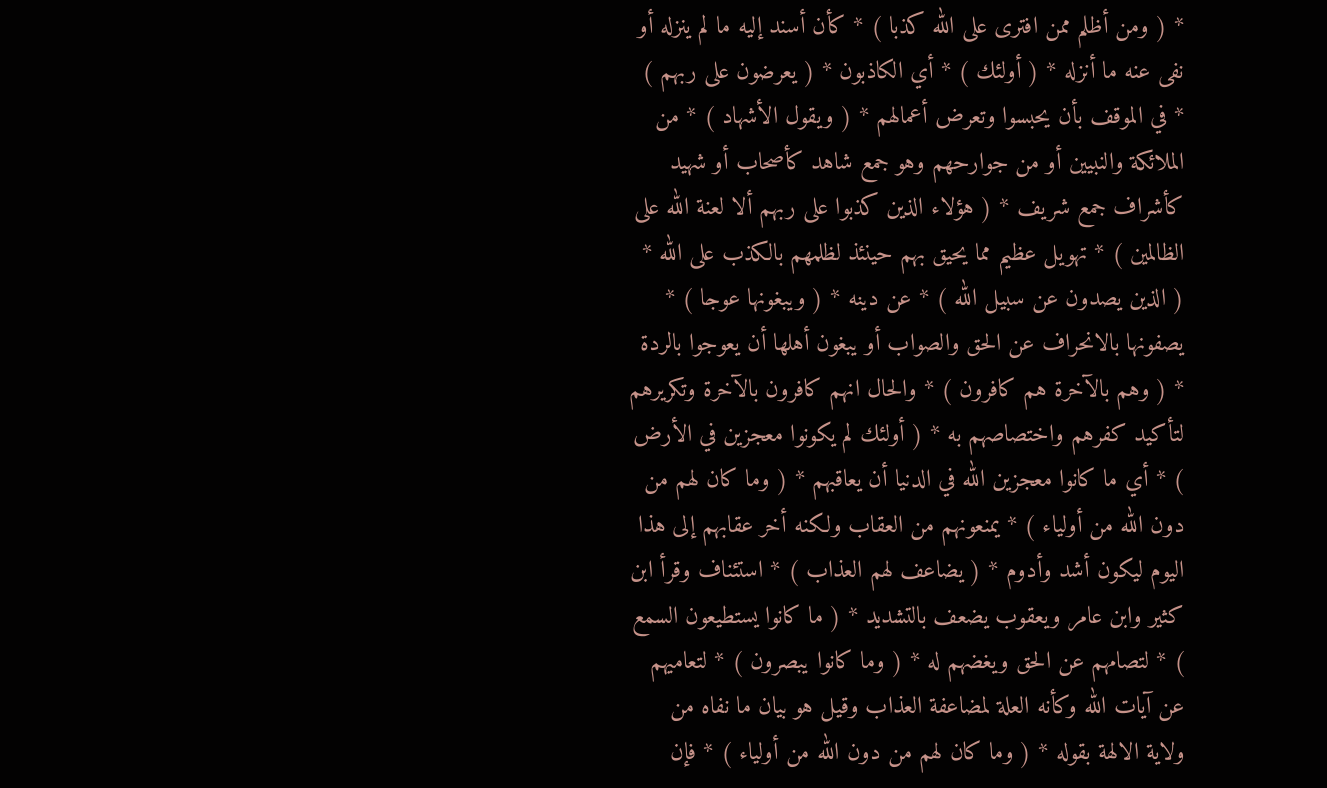* ( ومن أظلم ممن افترى على الله كذبا ) * كأن أسند إليه ما لم ينزله أو نفى عنه ما أنزله * ( أولئك ) * أي الكاذبون * ( يعرضون على ربهم ) * في الموقف بأن يحبسوا وتعرض أعمالهم * ( ويقول الأشهاد ) * من الملائكة والنبيين أو من جوارحهم وهو جمع شاهد كأصحاب أو شهيد كأشراف جمع شريف * ( هؤلاء الذين كذبوا على ربهم ألا لعنة الله على الظالمين ) * تهويل عظيم مما يحيق بهم حينئذ لظلمهم بالكذب على الله * ( الذين يصدون عن سبيل الله ) * عن دينه * ( ويبغونها عوجا ) * يصفونها بالانحراف عن الحق والصواب أو يبغون أهلها أن يعوجوا بالردة * ( وهم بالآخرة هم كافرون ) * والحال انهم كافرون بالآخرة وتكريرهم لتأكيد كفرهم واختصاصهم به * ( أولئك لم يكونوا معجزين في الأرض ) * أي ما كانوا معجزين الله في الدنيا أن يعاقبهم * ( وما كان لهم من دون الله من أولياء ) * يمنعونهم من العقاب ولكنه أخر عقابهم إلى هذا اليوم ليكون أشد وأدوم * ( يضاعف لهم العذاب ) * استئناف وقرأ ابن كثير وابن عامر ويعقوب يضعف بالتشديد * ( ما كانوا يستطيعون السمع ) * لتصامهم عن الحق ويغضهم له * ( وما كانوا يبصرون ) * لتعاميهم عن آيات الله وكأنه العلة لمضاعفة العذاب وقيل هو بيان ما نفاه من ولاية الالهة بقوله * ( وما كان لهم من دون الله من أولياء ) * فإن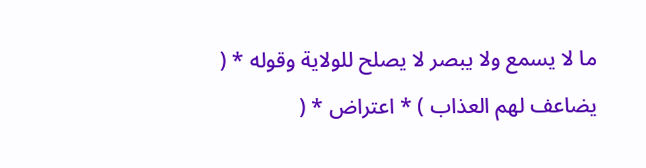ما لا يسمع ولا يبصر لا يصلح للولاية وقوله * ( يضاعف لهم العذاب ) * اعتراض * (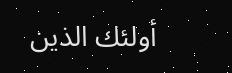أولئك الذين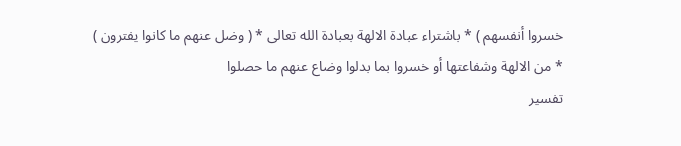خسروا أنفسهم ) * باشتراء عبادة الالهة بعبادة الله تعالى * ( وضل عنهم ما كانوا يفترون ) * من الالهة وشفاعتها أو خسروا بما بدلوا وضاع عنهم ما حصلوا
تفسير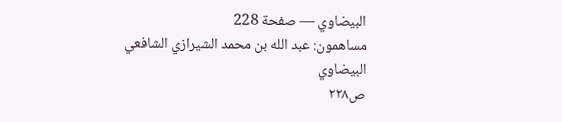البيضاوي — صفحة 228
مساهمون: عبد الله بن محمد الشيرازي الشافعي البيضاوي
ص٢٢٨